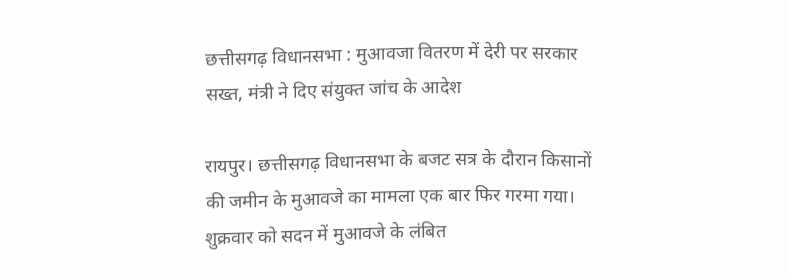छत्तीसगढ़ विधानसभा : मुआवजा वितरण में देरी पर सरकार सख्त, मंत्री ने दिए संयुक्त जांच के आदेश

रायपुर। छत्तीसगढ़ विधानसभा के बजट सत्र के दौरान किसानों की जमीन के मुआवजे का मामला एक बार फिर गरमा गया। शुक्रवार को सदन में मुआवजे के लंबित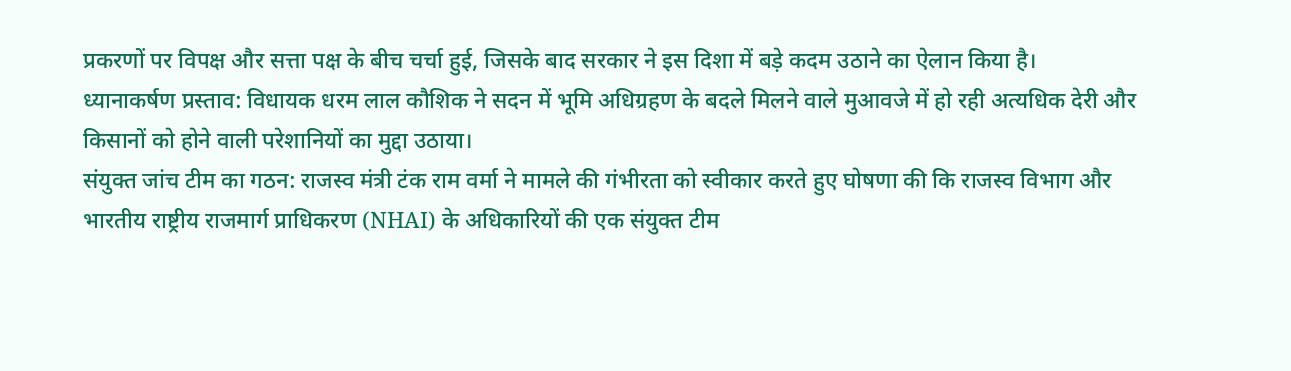प्रकरणों पर विपक्ष और सत्ता पक्ष के बीच चर्चा हुई, जिसके बाद सरकार ने इस दिशा में बड़े कदम उठाने का ऐलान किया है।
ध्यानाकर्षण प्रस्ताव: विधायक धरम लाल कौशिक ने सदन में भूमि अधिग्रहण के बदले मिलने वाले मुआवजे में हो रही अत्यधिक देरी और किसानों को होने वाली परेशानियों का मुद्दा उठाया।
संयुक्त जांच टीम का गठन: राजस्व मंत्री टंक राम वर्मा ने मामले की गंभीरता को स्वीकार करते हुए घोषणा की कि राजस्व विभाग और भारतीय राष्ट्रीय राजमार्ग प्राधिकरण (NHAI) के अधिकारियों की एक संयुक्त टीम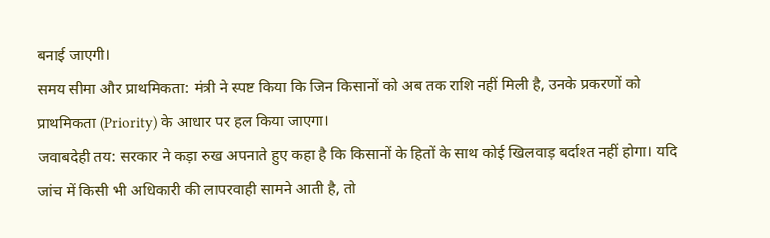बनाई जाएगी।
समय सीमा और प्राथमिकता: मंत्री ने स्पष्ट किया कि जिन किसानों को अब तक राशि नहीं मिली है, उनके प्रकरणों को प्राथमिकता (Priority) के आधार पर हल किया जाएगा।
जवाबदेही तय: सरकार ने कड़ा रुख अपनाते हुए कहा है कि किसानों के हितों के साथ कोई खिलवाड़ बर्दाश्त नहीं होगा। यदि जांच में किसी भी अधिकारी की लापरवाही सामने आती है, तो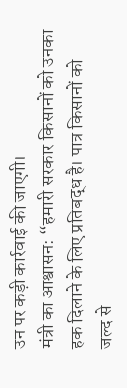उन पर कड़ी कार्रवाई की जाएगी।
मंत्री का आश्वासन: “हमारी सरकार किसानों को उनका हक दिलाने के लिए प्रतिबद्ध है। पात्र किसानों को जल्द से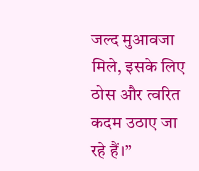जल्द मुआवजा मिले, इसके लिए ठोस और त्वरित कदम उठाए जा रहे हैं।”